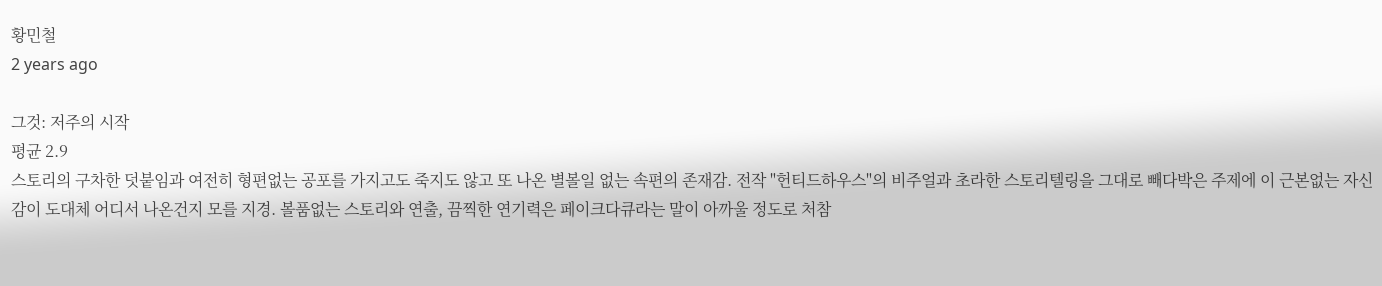황민철
2 years ago

그것: 저주의 시작
평균 2.9
스토리의 구차한 덧붙임과 여전히 형편없는 공포를 가지고도 죽지도 않고 또 나온 별볼일 없는 속편의 존재감. 전작 "헌티드하우스"의 비주얼과 초라한 스토리텔링을 그대로 빼다박은 주제에 이 근본없는 자신감이 도대체 어디서 나온건지 모를 지경. 볼품없는 스토리와 연출, 끔찍한 연기력은 페이크다큐라는 말이 아까울 정도로 처참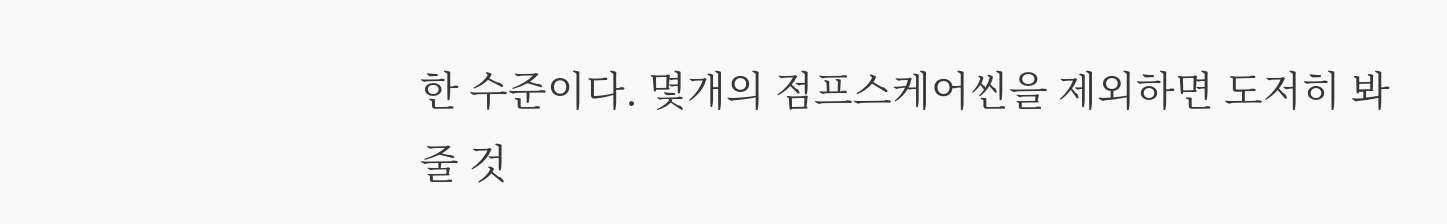한 수준이다. 몇개의 점프스케어씬을 제외하면 도저히 봐줄 것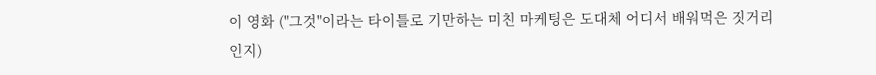이 영화 ("그것"이라는 타이틀로 기만하는 미친 마케팅은 도대체 어디서 배워먹은 짓거리인지)